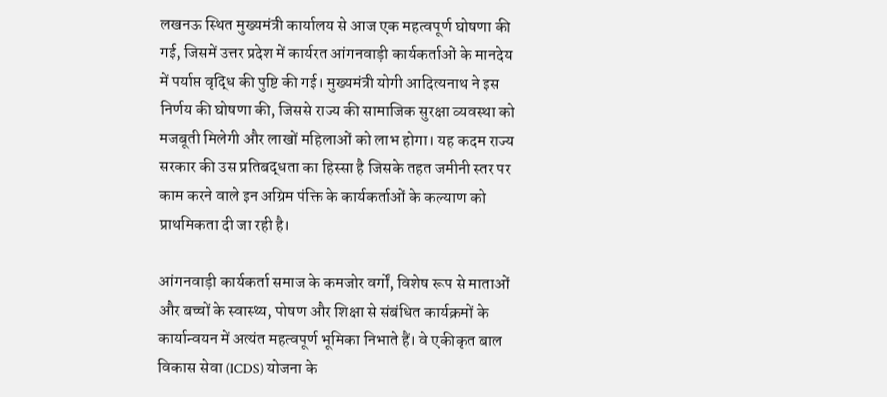लखनऊ स्थित मुख्यमंत्री कार्यालय से आज एक महत्वपूर्ण घोषणा की गई, जिसमें उत्तर प्रदेश में कार्यरत आंगनवाड़ी कार्यकर्ताओं के मानदेय में पर्याप्त वृद्धि की पुष्टि की गई। मुख्यमंत्री योगी आदित्यनाथ ने इस निर्णय की घोषणा की, जिससे राज्य की सामाजिक सुरक्षा व्यवस्था को मजबूती मिलेगी और लाखों महिलाओं को लाभ होगा। यह कदम राज्य सरकार की उस प्रतिबद्धता का हिस्सा है जिसके तहत जमीनी स्तर पर काम करने वाले इन अग्रिम पंक्ति के कार्यकर्ताओं के कल्याण को प्राथमिकता दी जा रही है।

आंगनवाड़ी कार्यकर्ता समाज के कमजोर वर्गों, विशेष रूप से माताओं और बच्चों के स्वास्थ्य, पोषण और शिक्षा से संबंधित कार्यक्रमों के कार्यान्वयन में अत्यंत महत्वपूर्ण भूमिका निभाते हैं। वे एकीकृत बाल विकास सेवा (ICDS) योजना के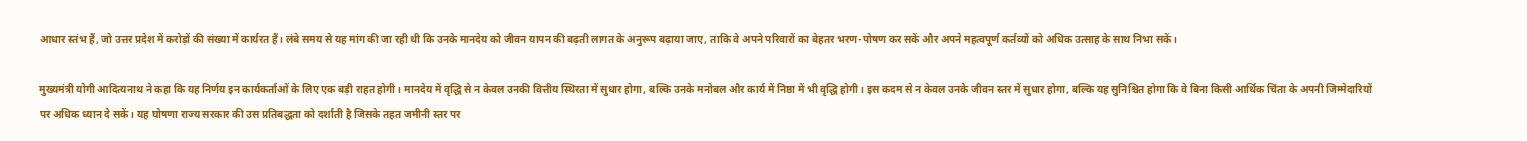आधार स्तंभ हैं, जो उत्तर प्रदेश में करोड़ों की संख्या में कार्यरत हैं। लंबे समय से यह मांग की जा रही थी कि उनके मानदेय को जीवन यापन की बढ़ती लागत के अनुरूप बढ़ाया जाए, ताकि वे अपने परिवारों का बेहतर भरण-पोषण कर सकें और अपने महत्वपूर्ण कर्तव्यों को अधिक उत्साह के साथ निभा सकें।

मुख्यमंत्री योगी आदित्यनाथ ने कहा कि यह निर्णय इन कार्यकर्ताओं के लिए एक बड़ी राहत होगी। मानदेय में वृद्धि से न केवल उनकी वित्तीय स्थिरता में सुधार होगा, बल्कि उनके मनोबल और कार्य में निष्ठा में भी वृद्धि होगी। इस कदम से न केवल उनके जीवन स्तर में सुधार होगा, बल्कि यह सुनिश्चित होगा कि वे बिना किसी आर्थिक चिंता के अपनी जिम्मेदारियों पर अधिक ध्यान दे सकें। यह घोषणा राज्य सरकार की उस प्रतिबद्धता को दर्शाती है जिसके तहत जमीनी स्तर पर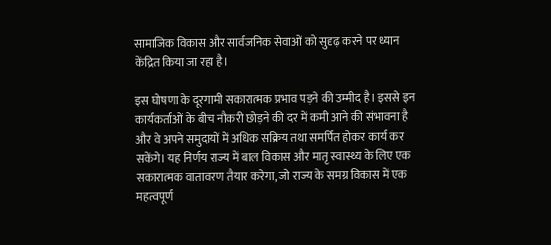सामाजिक विकास और सार्वजनिक सेवाओं को सुदृढ़ करने पर ध्यान केंद्रित किया जा रहा है।

इस घोषणा के दूरगामी सकारात्मक प्रभाव पड़ने की उम्मीद है। इससे इन कार्यकर्ताओं के बीच नौकरी छोड़ने की दर में कमी आने की संभावना है और वे अपने समुदायों में अधिक सक्रिय तथा समर्पित होकर कार्य कर सकेंगे। यह निर्णय राज्य में बाल विकास और मातृ स्वास्थ्य के लिए एक सकारात्मक वातावरण तैयार करेगा, जो राज्य के समग्र विकास में एक महत्वपूर्ण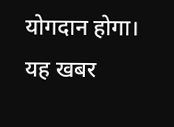योगदान होगा। यह खबर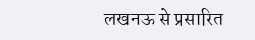लखनऊ से प्रसारित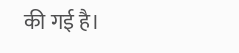की गई है।